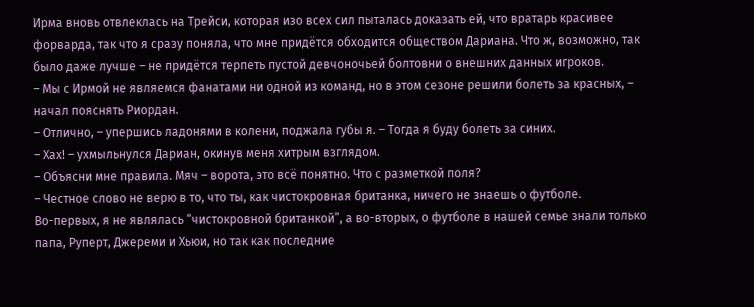Ирма вновь отвлеклась на Трейси, которая изо всех сил пыталась доказать ей, что вратарь красивее форварда, так что я сразу поняла, что мне придётся обходится обществом Дариана. Что ж, возможно, так было даже лучше – не придётся терпеть пустой девчоночьей болтовни о внешних данных игроков.
– Мы с Ирмой не являемся фанатами ни одной из команд, но в этом сезоне решили болеть за красных, – начал пояснять Риордан.
– Отлично, – упершись ладонями в колени, поджала губы я. – Тогда я буду болеть за синих.
– Хах! – ухмыльнулся Дариан, окинув меня хитрым взглядом.
– Объясни мне правила. Мяч – ворота, это всё понятно. Что с разметкой поля?
– Честное слово не верю в то, что ты, как чистокровная британка, ничего не знаешь о футболе.
Во-первых, я не являлась “чистокровной британкой”, а во-вторых, о футболе в нашей семье знали только папа, Руперт, Джереми и Хьюи, но так как последние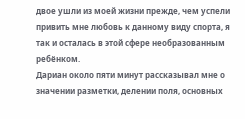двое ушли из моей жизни прежде, чем успели привить мне любовь к данному виду спорта, я так и осталась в этой сфере необразованным ребёнком.
Дариан около пяти минут рассказывал мне о значении разметки, делении поля, основных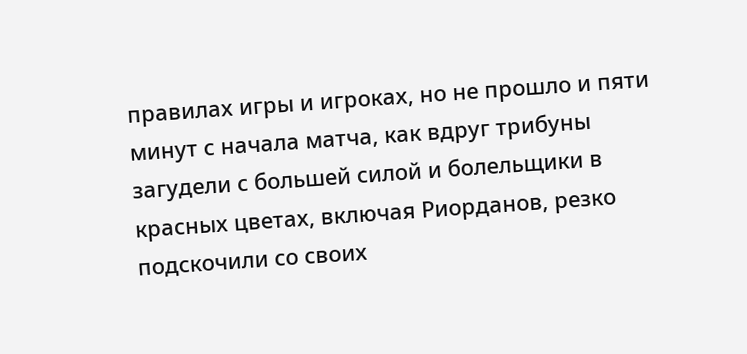правилах игры и игроках, но не прошло и пяти минут с начала матча, как вдруг трибуны загудели с большей силой и болельщики в красных цветах, включая Риорданов, резко подскочили со своих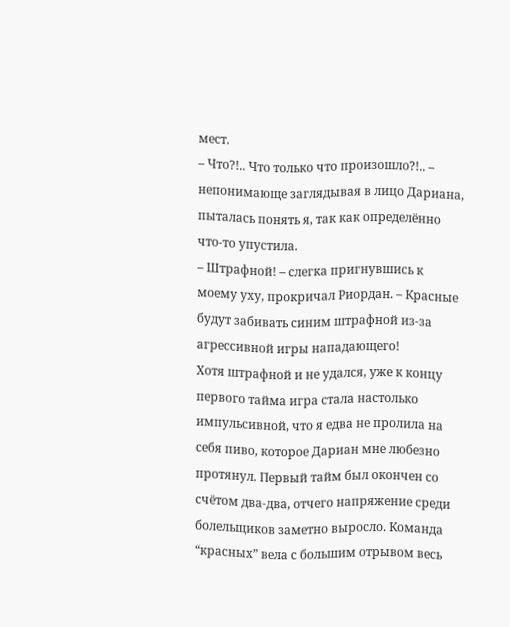мест.
– Что?!.. Что только что произошло?!.. – непонимающе заглядывая в лицо Дариана, пыталась понять я, так как определённо что-то упустила.
– Штрафной! – слегка пригнувшись к моему уху, прокричал Риордан. – Красные будут забивать синим штрафной из-за агрессивной игры нападающего!
Хотя штрафной и не удался, уже к концу первого тайма игра стала настолько импульсивной, что я едва не пролила на себя пиво, которое Дариан мне любезно протянул. Первый тайм был окончен со счётом два-два, отчего напряжение среди болельщиков заметно выросло. Команда “красных” вела с большим отрывом весь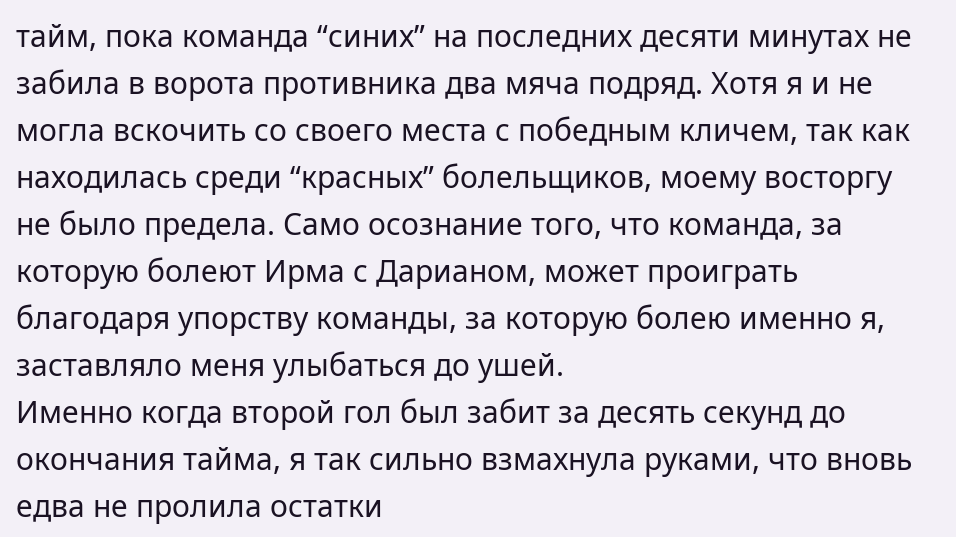тайм, пока команда “синих” на последних десяти минутах не забила в ворота противника два мяча подряд. Хотя я и не могла вскочить со своего места с победным кличем, так как находилась среди “красных” болельщиков, моему восторгу не было предела. Само осознание того, что команда, за которую болеют Ирма с Дарианом, может проиграть благодаря упорству команды, за которую болею именно я, заставляло меня улыбаться до ушей.
Именно когда второй гол был забит за десять секунд до окончания тайма, я так сильно взмахнула руками, что вновь едва не пролила остатки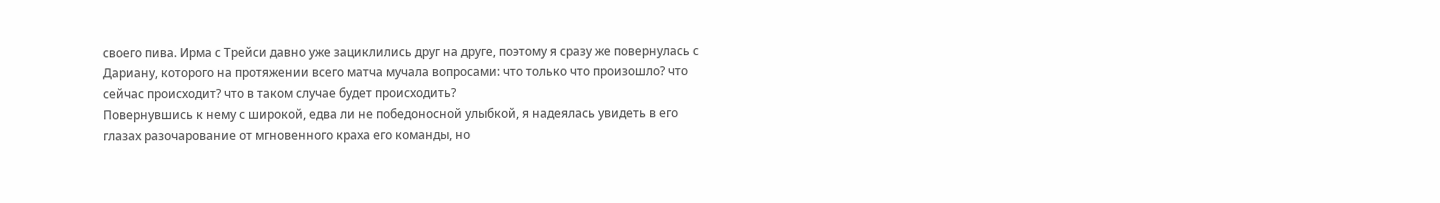своего пива. Ирма с Трейси давно уже зациклились друг на друге, поэтому я сразу же повернулась с Дариану, которого на протяжении всего матча мучала вопросами: что только что произошло? что сейчас происходит? что в таком случае будет происходить?
Повернувшись к нему с широкой, едва ли не победоносной улыбкой, я надеялась увидеть в его глазах разочарование от мгновенного краха его команды, но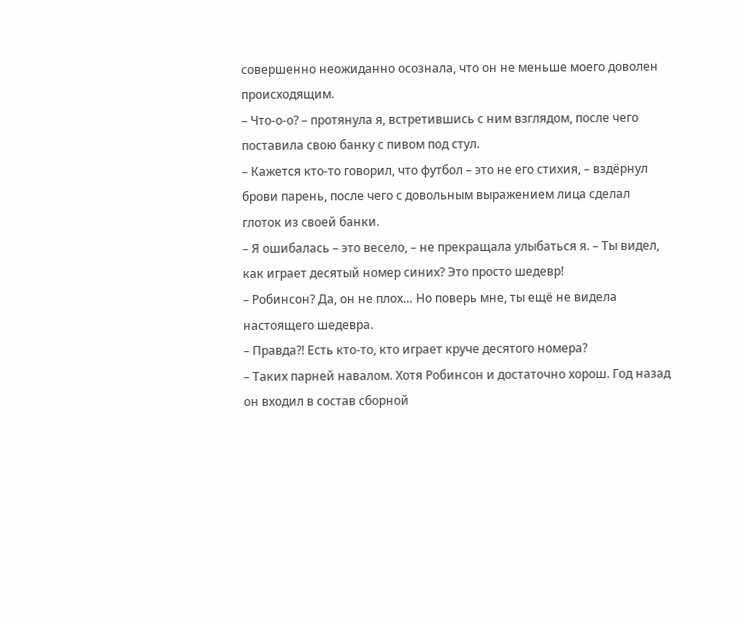совершенно неожиданно осознала, что он не меньше моего доволен происходящим.
– Что-о-о? – протянула я, встретившись с ним взглядом, после чего поставила свою банку с пивом под стул.
– Кажется кто-то говорил, что футбол – это не его стихия, – вздёрнул брови парень, после чего с довольным выражением лица сделал глоток из своей банки.
– Я ошибалась – это весело, – не прекращала улыбаться я. – Ты видел, как играет десятый номер синих? Это просто шедевр!
– Робинсон? Да, он не плох… Но поверь мне, ты ещё не видела настоящего шедевра.
– Правда?! Есть кто-то, кто играет круче десятого номера?
– Таких парней навалом. Хотя Робинсон и достаточно хорош. Год назад он входил в состав сборной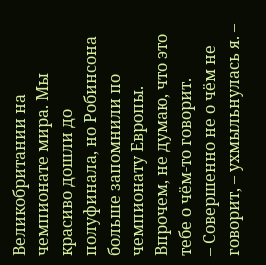Великобритании на чемпионате мира. Мы красиво дошли до полуфинала, но Робинсона больше запомнили по чемпионату Европы. Впрочем, не думаю, что это тебе о чём-то говорит.
– Совершенно не о чём не говорит, – ухмыльнулась я. –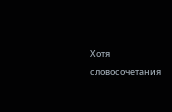Хотя словосочетания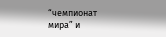“чемпионат мира” и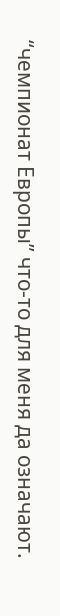“чемпионат Европы” что-то для меня да означают.